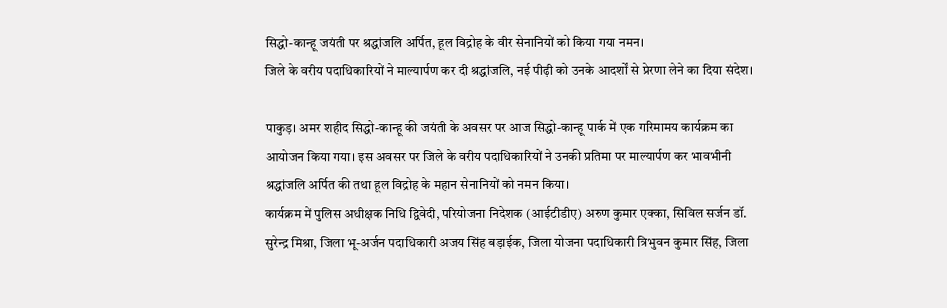सिद्धो-कान्हू जयंती पर श्रद्धांजलि अर्पित, हूल विद्रोह के वीर सेनानियों को किया गया नमन।
जिले के वरीय पदाधिकारियों ने माल्यार्पण कर दी श्रद्धांजलि, नई पीढ़ी को उनके आदर्शों से प्रेरणा लेने का दिया संदेश।

पाकुड़। अमर शहीद सिद्धो-कान्हू की जयंती के अवसर पर आज सिद्धो-कान्हू पार्क में एक गरिमामय कार्यक्रम का आयोजन किया गया। इस अवसर पर जिले के वरीय पदाधिकारियों ने उनकी प्रतिमा पर माल्यार्पण कर भावभीनी श्रद्धांजलि अर्पित की तथा हूल विद्रोह के महान सेनानियों को नमन किया।
कार्यक्रम में पुलिस अधीक्षक निधि द्विवेदी, परियोजना निदेशक (आईटीडीए) अरुण कुमार एक्का, सिविल सर्जन डॉ. सुरेन्द्र मिश्रा, जिला भू-अर्जन पदाधिकारी अजय सिंह बड़ाईक, जिला योजना पदाधिकारी त्रिभुवन कुमार सिंह, जिला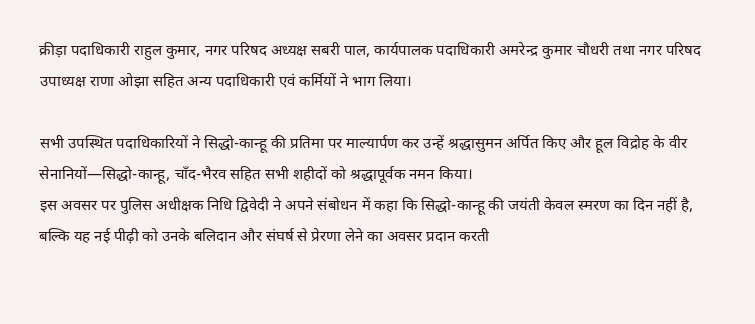क्रीड़ा पदाधिकारी राहुल कुमार, नगर परिषद अध्यक्ष सबरी पाल, कार्यपालक पदाधिकारी अमरेन्द्र कुमार चौधरी तथा नगर परिषद उपाध्यक्ष राणा ओझा सहित अन्य पदाधिकारी एवं कर्मियों ने भाग लिया।

सभी उपस्थित पदाधिकारियों ने सिद्धो-कान्हू की प्रतिमा पर माल्यार्पण कर उन्हें श्रद्धासुमन अर्पित किए और हूल विद्रोह के वीर सेनानियों—सिद्धो-कान्हू, चाँद-भैरव सहित सभी शहीदों को श्रद्धापूर्वक नमन किया।
इस अवसर पर पुलिस अधीक्षक निधि द्विवेदी ने अपने संबोधन में कहा कि सिद्धो-कान्हू की जयंती केवल स्मरण का दिन नहीं है, बल्कि यह नई पीढ़ी को उनके बलिदान और संघर्ष से प्रेरणा लेने का अवसर प्रदान करती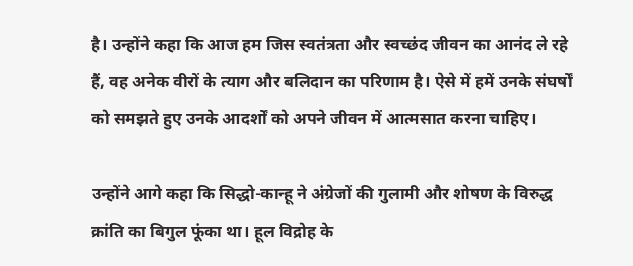है। उन्होंने कहा कि आज हम जिस स्वतंत्रता और स्वच्छंद जीवन का आनंद ले रहे हैं, वह अनेक वीरों के त्याग और बलिदान का परिणाम है। ऐसे में हमें उनके संघर्षों को समझते हुए उनके आदर्शों को अपने जीवन में आत्मसात करना चाहिए।

उन्होंने आगे कहा कि सिद्धो-कान्हू ने अंग्रेजों की गुलामी और शोषण के विरुद्ध क्रांति का बिगुल फूंका था। हूल विद्रोह के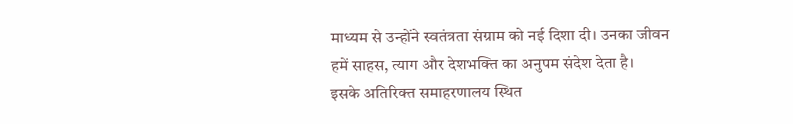माध्यम से उन्होंने स्वतंत्रता संग्राम को नई दिशा दी। उनका जीवन हमें साहस, त्याग और देशभक्ति का अनुपम संदेश देता है।
इसके अतिरिक्त समाहरणालय स्थित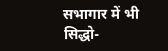सभागार में भी सिद्धो-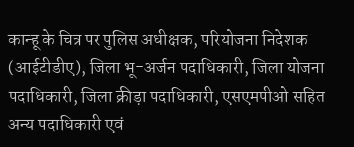कान्हू के चित्र पर पुलिस अधीक्षक, परियोजना निदेशक (आईटीडीए), जिला भू-अर्जन पदाधिकारी, जिला योजना पदाधिकारी, जिला क्रीड़ा पदाधिकारी, एसएमपीओ सहित अन्य पदाधिकारी एवं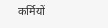कर्मियों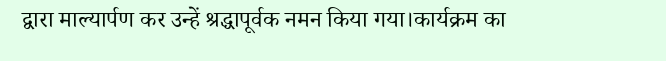द्वारा माल्यार्पण कर उन्हें श्रद्धापूर्वक नमन किया गया।कार्यक्रम का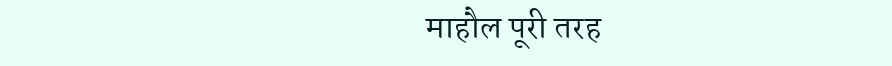माहौल पूरी तरह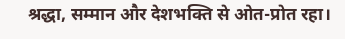श्रद्धा, सम्मान और देशभक्ति से ओत-प्रोत रहा।